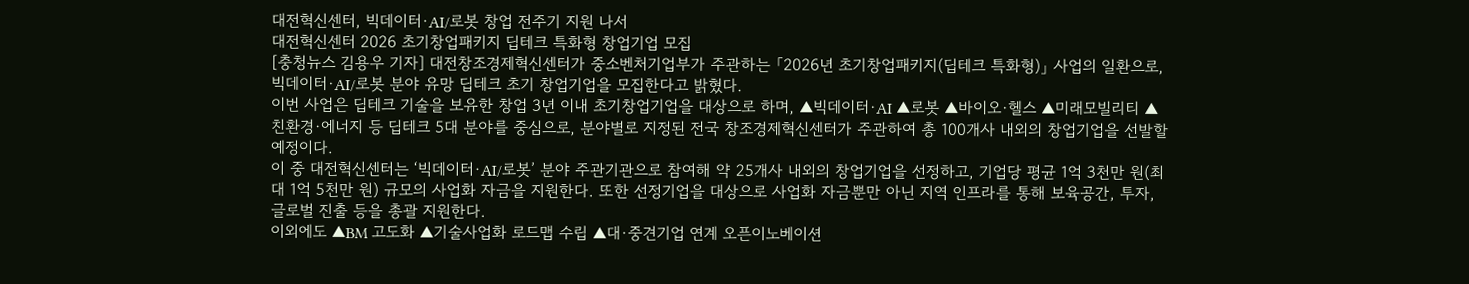대전혁신센터, 빅데이터·AI/로봇 창업 전주기 지원 나서
대전혁신센터 2026 초기창업패키지 딥테크 특화형 창업기업 모집
[충청뉴스 김용우 기자] 대전창조경제혁신센터가 중소벤처기업부가 주관하는 「2026년 초기창업패키지(딥테크 특화형)」 사업의 일환으로, 빅데이터·AI/로봇 분야 유망 딥테크 초기 창업기업을 모집한다고 밝혔다.
이번 사업은 딥테크 기술을 보유한 창업 3년 이내 초기창업기업을 대상으로 하며, ▲빅데이터·AI ▲로봇 ▲바이오·헬스 ▲미래모빌리티 ▲친환경·에너지 등 딥테크 5대 분야를 중심으로, 분야별로 지정된 전국 창조경제혁신센터가 주관하여 총 100개사 내외의 창업기업을 선발할 예정이다.
이 중 대전혁신센터는 ‘빅데이터·AI/로봇’ 분야 주관기관으로 참여해 약 25개사 내외의 창업기업을 선정하고, 기업당 평균 1억 3천만 원(최대 1억 5천만 원) 규모의 사업화 자금을 지원한다. 또한 선정기업을 대상으로 사업화 자금뿐만 아닌 지역 인프라를 통해 보육공간, 투자, 글로벌 진출 등을 총괄 지원한다.
이외에도 ▲BM 고도화 ▲기술사업화 로드맵 수립 ▲대·중견기업 연계 오픈이노베이션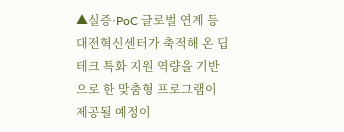▲실증·PoC 글로벌 연계 등 대전혁신센터가 축적해 온 딥테크 특화 지원 역량을 기반으로 한 맞춤형 프로그램이 제공될 예정이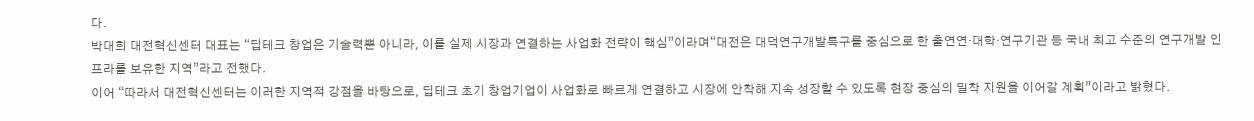다.
박대희 대전혁신센터 대표는 “딥테크 창업은 기술력뿐 아니라, 이를 실제 시장과 연결하는 사업화 전략이 핵심”이라며“대전은 대덕연구개발특구를 중심으로 한 출연연·대학·연구기관 등 국내 최고 수준의 연구개발 인프라를 보유한 지역”라고 전했다.
이어 “따라서 대전혁신센터는 이러한 지역적 강점을 바탕으로, 딥테크 초기 창업기업이 사업화로 빠르게 연결하고 시장에 안착해 지속 성장할 수 있도록 현장 중심의 밀착 지원을 이어갈 계획”이라고 밝혔다.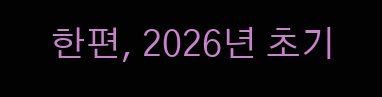한편, 2026년 초기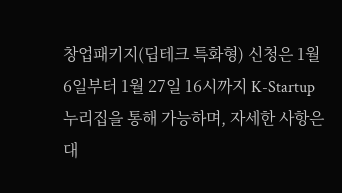창업패키지(딥테크 특화형) 신청은 1월 6일부터 1월 27일 16시까지 K-Startup 누리집을 통해 가능하며, 자세한 사항은 대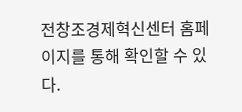전창조경제혁신센터 홈페이지를 통해 확인할 수 있다.